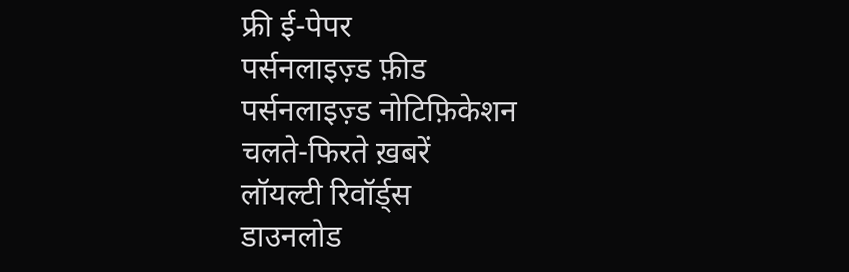फ्री ई-पेपर
पर्सनलाइज़्ड फ़ीड
पर्सनलाइज़्ड नोटिफ़िकेशन
चलते-फिरते ख़बरें
लॉयल्टी रिवॉर्ड्स
डाउनलोड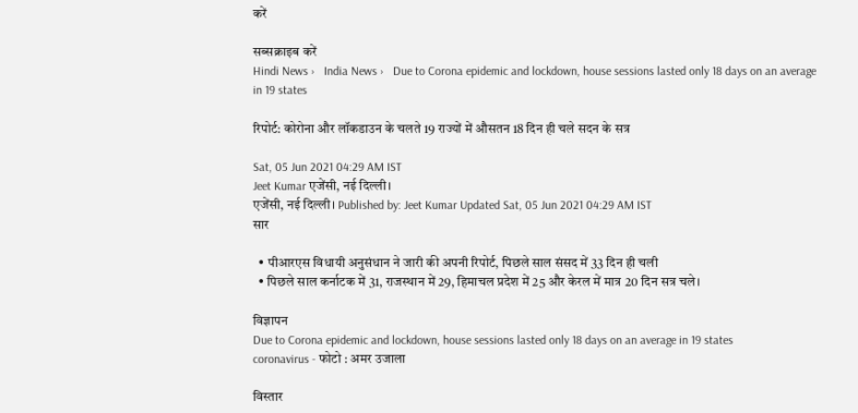करें

सब्सक्राइब करें
Hindi News ›   India News ›   Due to Corona epidemic and lockdown, house sessions lasted only 18 days on an average in 19 states

रिपोर्ट: कोरोना और लॉकडाउन के चलते 19 राज्यों में औसतन 18 दिन ही चले सदन के सत्र

Sat, 05 Jun 2021 04:29 AM IST
Jeet Kumar एजेंसी, नई दिल्ली।
एजेंसी, नई दिल्ली। Published by: Jeet Kumar Updated Sat, 05 Jun 2021 04:29 AM IST
सार

  • पीआरएस विधायी अनुसंधान ने जारी की अपनी रिपोर्ट, पिछले साल संसद में 33 दिन ही चली
  • पिछले साल कर्नाटक में 31, राजस्थान में 29, हिमाचल प्रदेश में 25 और केरल में मात्र 20 दिन सत्र चले।

विज्ञापन
Due to Corona epidemic and lockdown, house sessions lasted only 18 days on an average in 19 states
coronavirus - फोटो : अमर उजाला

विस्तार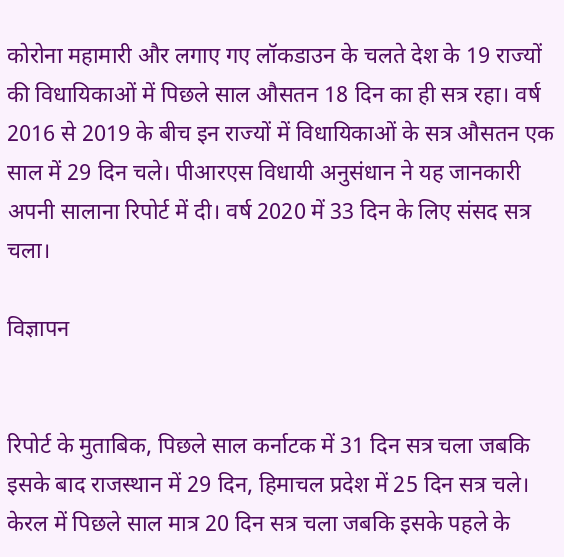कोरोना महामारी और लगाए गए लॉकडाउन के चलते देश के 19 राज्यों की विधायिकाओं में पिछले साल औसतन 18 दिन का ही सत्र रहा। वर्ष 2016 से 2019 के बीच इन राज्यों में विधायिकाओं के सत्र औसतन एक साल में 29 दिन चले। पीआरएस विधायी अनुसंधान ने यह जानकारी अपनी सालाना रिपोर्ट में दी। वर्ष 2020 में 33 दिन के लिए संसद सत्र चला।

विज्ञापन


रिपोर्ट के मुताबिक, पिछले साल कर्नाटक में 31 दिन सत्र चला जबकि इसके बाद राजस्थान में 29 दिन, हिमाचल प्रदेश में 25 दिन सत्र चले। केरल में पिछले साल मात्र 20 दिन सत्र चला जबकि इसके पहले के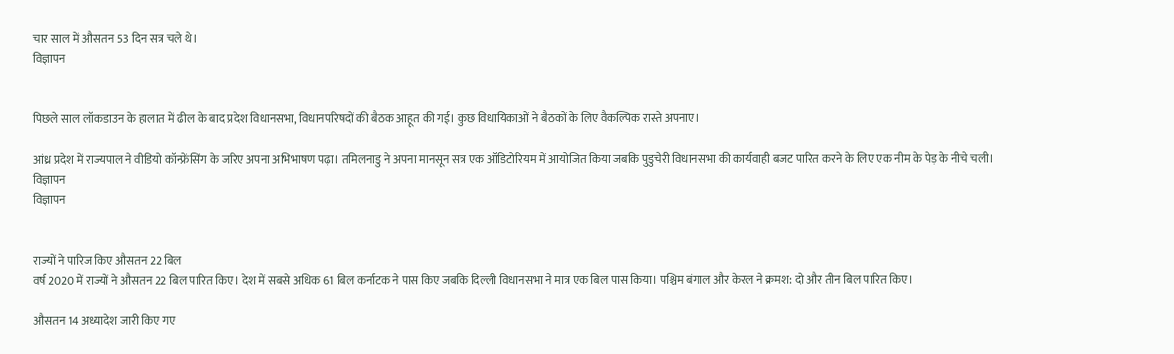चार साल में औसतन 53 दिन सत्र चले थे।
विज्ञापन


पिछले साल लॉकडाउन के हालात में ढील के बाद प्रदेश विधानसभा, विधानपरिषदों की बैठक आहूत की गई। कुछ विधायिकाओं ने बैठकों के लिए वैकल्पिक रास्ते अपनाए।

आंध्र प्रदेश में राज्यपाल ने वीडियो कॉन्फ्रेंसिंग के जरिए अपना अभिभाषण पढ़ा। तमिलनाडु ने अपना मानसून सत्र एक ऑडिटोरियम में आयोजित किया जबकि पुडुचेरी विधानसभा की कार्यवाही बजट पारित करने के लिए एक नीम के पेड़ के नीचे चली।
विज्ञापन
विज्ञापन


राज्यों ने पारिज किए औसतन 22 बिल
वर्ष 2020 में राज्यों ने औसतन 22 बिल पारित किए। देश में सबसे अधिक 61 बिल कर्नाटक ने पास किए जबकि दिल्ली विधानसभा ने मात्र एक बिल पास किया। पश्चिम बंगाल और केरल ने क्रमश: दो और तीन बिल पारित किए।

औसतन 14 अध्यादेश जारी किए गए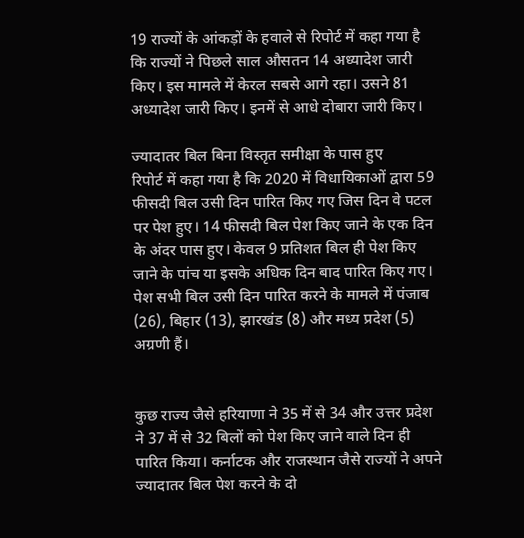19 राज्यों के आंकड़ों के हवाले से रिपोर्ट में कहा गया है कि राज्यों ने पिछले साल औसतन 14 अध्यादेश जारी किए। इस मामले में केरल सबसे आगे रहा। उसने 81 अध्यादेश जारी किए। इनमें से आधे दोबारा जारी किए।

ज्यादातर बिल बिना विस्तृत समीक्षा के पास हुए
रिपोर्ट में कहा गया है कि 2020 में विधायिकाओं द्वारा 59 फीसदी बिल उसी दिन पारित किए गए जिस दिन वे पटल पर पेश हुए। 14 फीसदी बिल पेश किए जाने के एक दिन के अंदर पास हुए। केवल 9 प्रतिशत बिल ही पेश किए जाने के पांच या इसके अधिक दिन बाद पारित किए गए। पेश सभी बिल उसी दिन पारित करने के मामले में पंजाब (26), बिहार (13), झारखंड (8) और मध्य प्रदेश (5) अग्रणी हैं।


कुछ राज्य जैसे हरियाणा ने 35 में से 34 और उत्तर प्रदेश ने 37 में से 32 बिलों को पेश किए जाने वाले दिन ही पारित किया। कर्नाटक और राजस्थान जैसे राज्यों ने अपने ज्यादातर बिल पेश करने के दो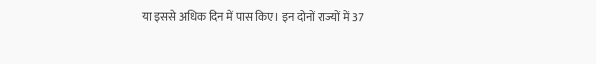या इससे अधिक दिन में पास किए। इन दोनों राज्यों में 37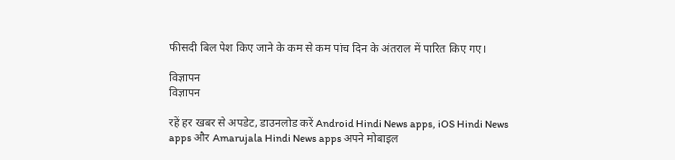फीसदी बिल पेश किए जाने के कम से कम पांच दिन के अंतराल में पारित किए गए।

विज्ञापन
विज्ञापन

रहें हर खबर से अपडेट, डाउनलोड करें Android Hindi News apps, iOS Hindi News apps और Amarujala Hindi News apps अपने मोबाइल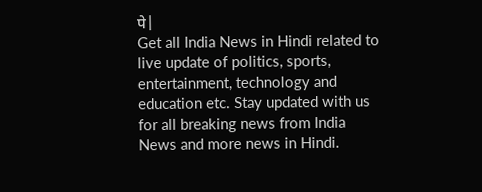पे|
Get all India News in Hindi related to live update of politics, sports, entertainment, technology and education etc. Stay updated with us for all breaking news from India News and more news in Hindi.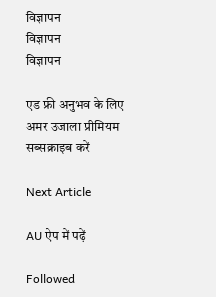विज्ञापन
विज्ञापन
विज्ञापन

एड फ्री अनुभव के लिए अमर उजाला प्रीमियम सब्सक्राइब करें

Next Article

AU ऐप में पढ़ें

Followed